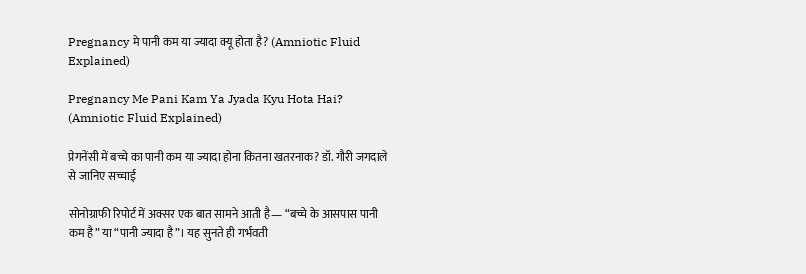Pregnancy मे पानी कम या ज्यादा क्यू होता है? (Amniotic Fluid Explained)

Pregnancy Me Pani Kam Ya Jyada Kyu Hota Hai? (Amniotic Fluid Explained)

प्रेगनेंसी में बच्चे का पानी कम या ज्यादा होना कितना खतरनाक? डॉ. गौरी जगदाले से जानिए सच्चाई

सोनोग्राफी रिपोर्ट में अक्सर एक बात सामने आती है— “बच्चे के आसपास पानी कम है” या “पानी ज्यादा है”। यह सुनते ही गर्भवती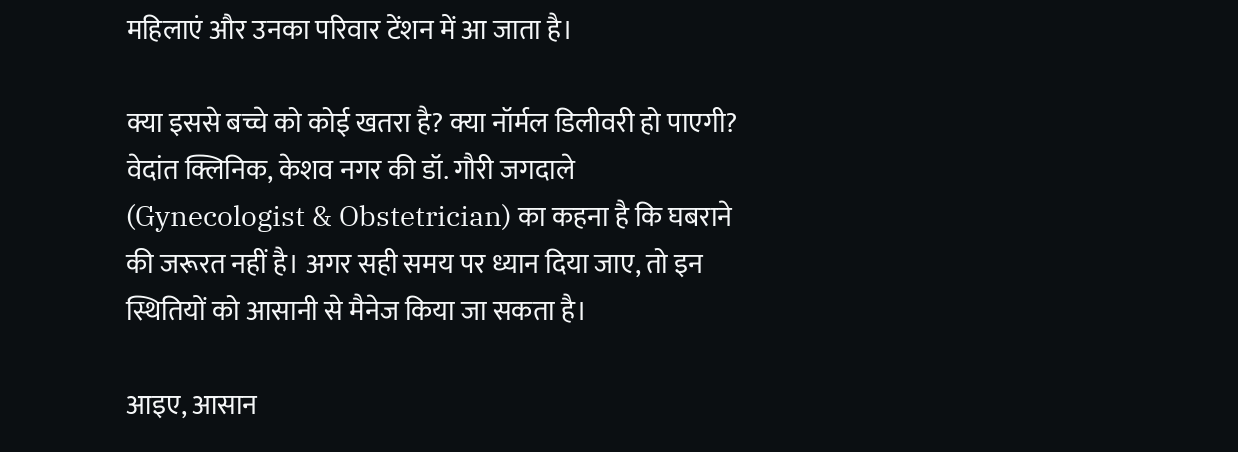महिलाएं और उनका परिवार टेंशन में आ जाता है।

क्या इससे बच्चे को कोई खतरा है? क्या नॉर्मल डिलीवरी हो पाएगी? वेदांत क्लिनिक, केशव नगर की डॉ. गौरी जगदाले (Gynecologist & Obstetrician) का कहना है कि घबराने की जरूरत नहीं है। अगर सही समय पर ध्यान दिया जाए, तो इन स्थितियों को आसानी से मैनेज किया जा सकता है।

आइए, आसान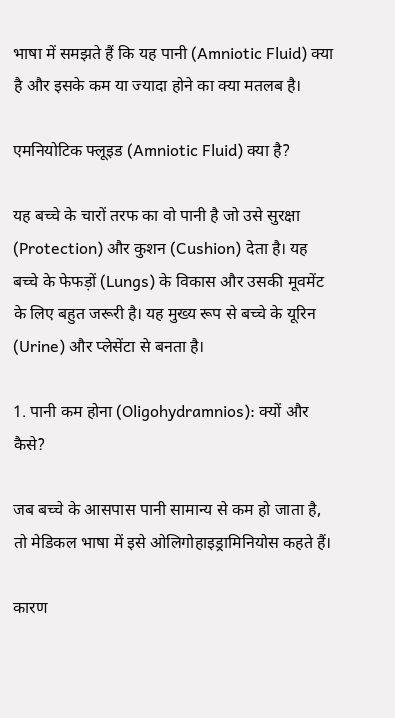भाषा में समझते हैं कि यह पानी (Amniotic Fluid) क्या है और इसके कम या ज्यादा होने का क्या मतलब है।

एमनियोटिक फ्लूइड (Amniotic Fluid) क्या है?

यह बच्चे के चारों तरफ का वो पानी है जो उसे सुरक्षा (Protection) और कुशन (Cushion) देता है। यह बच्चे के फेफड़ों (Lungs) के विकास और उसकी मूवमेंट के लिए बहुत जरूरी है। यह मुख्य रूप से बच्चे के यूरिन (Urine) और प्लेसेंटा से बनता है।

1. पानी कम होना (Oligohydramnios): क्यों और कैसे?

जब बच्चे के आसपास पानी सामान्य से कम हो जाता है, तो मेडिकल भाषा में इसे ओलिगोहाइड्रामिनियोस कहते हैं।

कारण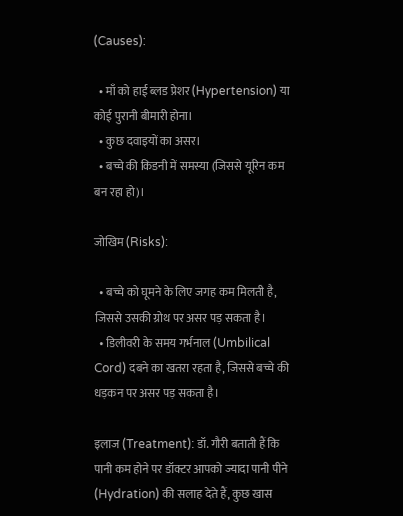(Causes):

  • माँ को हाई ब्लड प्रेशर (Hypertension) या कोई पुरानी बीमारी होना।
  • कुछ दवाइयों का असर।
  • बच्चे की किडनी में समस्या (जिससे यूरिन कम बन रहा हो)।

जोखिम (Risks):

  • बच्चे को घूमने के लिए जगह कम मिलती है, जिससे उसकी ग्रोथ पर असर पड़ सकता है।
  • डिलीवरी के समय गर्भनाल (Umbilical Cord) दबने का खतरा रहता है, जिससे बच्चे की धड़कन पर असर पड़ सकता है।

इलाज (Treatment): डॉ. गौरी बताती हैं कि पानी कम होने पर डॉक्टर आपको ज्यादा पानी पीने (Hydration) की सलाह देते हैं, कुछ खास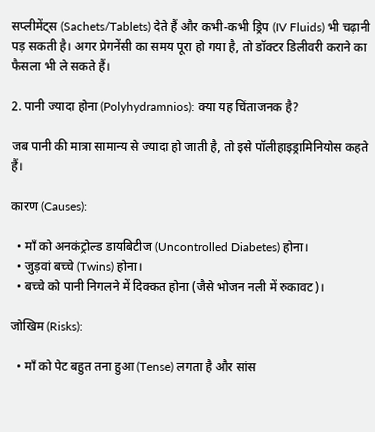सप्लीमेंट्स (Sachets/Tablets) देते हैं और कभी-कभी ड्रिप (IV Fluids) भी चढ़ानी पड़ सकती है। अगर प्रेगनेंसी का समय पूरा हो गया है, तो डॉक्टर डिलीवरी कराने का फैसला भी ले सकते हैं।

2. पानी ज्यादा होना (Polyhydramnios): क्या यह चिंताजनक है?

जब पानी की मात्रा सामान्य से ज्यादा हो जाती है, तो इसे पॉलीहाइड्रामिनियोस कहते हैं।

कारण (Causes):

  • माँ को अनकंट्रोल्ड डायबिटीज (Uncontrolled Diabetes) होना।
  • जुड़वां बच्चे (Twins) होना।
  • बच्चे को पानी निगलने में दिक्कत होना (जैसे भोजन नली में रुकावट)।

जोखिम (Risks):

  • माँ को पेट बहुत तना हुआ (Tense) लगता है और सांस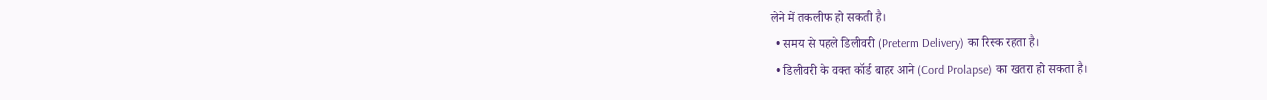लेने में तकलीफ हो सकती है।
  • समय से पहले डिलीवरी (Preterm Delivery) का रिस्क रहता है।
  • डिलीवरी के वक्त कॉर्ड बाहर आने (Cord Prolapse) का खतरा हो सकता है।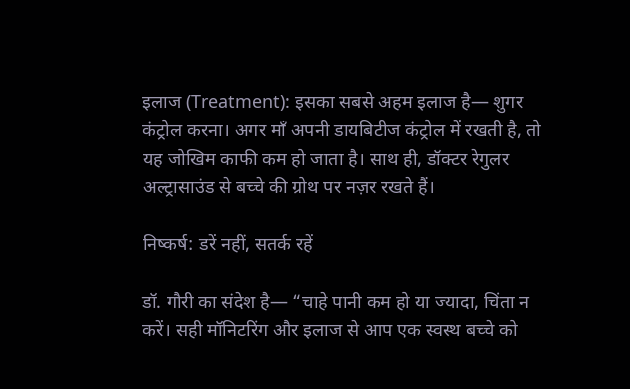इलाज (Treatment): इसका सबसे अहम इलाज है— शुगर कंट्रोल करना। अगर माँ अपनी डायबिटीज कंट्रोल में रखती है, तो यह जोखिम काफी कम हो जाता है। साथ ही, डॉक्टर रेगुलर अल्ट्रासाउंड से बच्चे की ग्रोथ पर नज़र रखते हैं।

निष्कर्ष: डरें नहीं, सतर्क रहें

डॉ. गौरी का संदेश है— “चाहे पानी कम हो या ज्यादा, चिंता न करें। सही मॉनिटरिंग और इलाज से आप एक स्वस्थ बच्चे को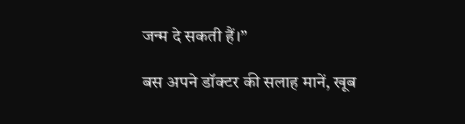जन्म दे सकती हैं।”

बस अपने डॉक्टर की सलाह मानें, खूब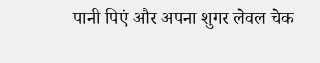पानी पिएं और अपना शुगर लेवल चेक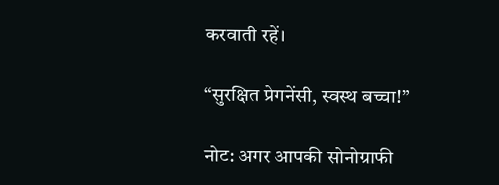करवाती रहें।

“सुरक्षित प्रेगनेंसी, स्वस्थ बच्चा!”

नोट: अगर आपकी सोनोग्राफी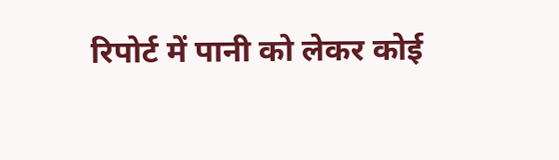रिपोर्ट में पानी को लेकर कोई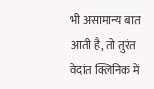भी असामान्य बात आती है, तो तुरंत वेदांत क्लिनिक में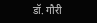डॉ. गौरी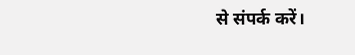से संपर्क करें।